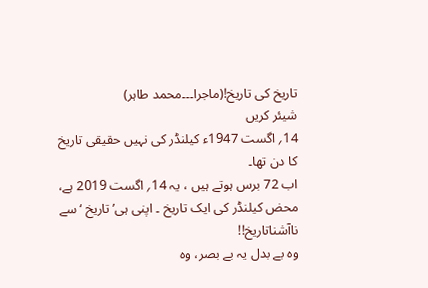تاریخ کی تاریخ!(ماجرا۔۔۔محمد طاہر)
شیئر کریں
14؍ اگست 1947ء کیلنڈر کی نہیں حقیقی تاریخ کا دن تھا۔
اب 72 برس ہوتے ہیں ، یہ 14؍ اگست 2019 ہے، محض کیلنڈر کی ایک تاریخ ۔ اپنی ہی’ تاریخ ‘سے ناآشناتاریخ!!
وہ بے بدل یہ بے بصر، وہ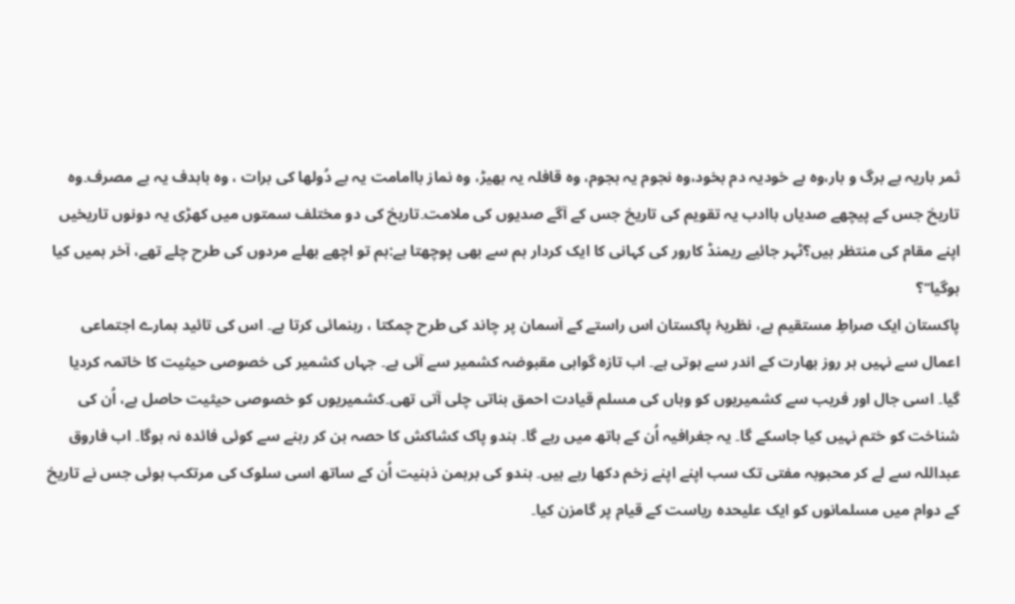ثمر باریہ بے برگ و بار،وہ بے خودیہ دم بخود،وہ نجوم یہ ہجوم، وہ قافلہ یہ بھیڑ، وہ نماز باامامت یہ بے دُولھا کی برات ، وہ باہدف یہ بے مصرف۔وہ تاریخ جس کے پیچھے صدیاں باادب یہ تقویم کی تاریخ جس کے آگے صدیوں کی ملامت۔تاریخ کی دو مختلف سمتوں میں کھڑی یہ دونوں تاریخیں اپنے مقام کی منتظر ہیں؟ٹہر جائیے ریمنڈ کارور کی کہانی کا ایک کردار ہم سے بھی پوچھتا ہے:ہم تو اچھے بھلے مردوں کی طرح چلے تھے، آخر ہمیں کیا ہوگیا‘‘؟
پاکستان ایک صراطِ مستقیم ہے، نظریۂ پاکستان اس راستے کے آسمان پر چاند کی طرح چمکتا ، رہنمائی کرتا ہے۔ اس کی تائید ہمارے اجتماعی اعمال سے نہیں ہر روز بھارت کے اندر سے ہوتی ہے۔ اب تازہ گواہی مقبوضہ کشمیر سے آئی ہے۔ جہاں کشمیر کی خصوصی حیثیت کا خاتمہ کردیا گیا۔ اسی جال اور فریب سے کشمیریوں کو وہاں کی مسلم قیادت احمق بناتی چلی آتی تھی۔کشمیریوں کو خصوصی حیثیت حاصل ہے، اُن کی شناخت کو ختم نہیں کیا جاسکے گا۔ یہ جغرافیہ اُن کے ہاتھ میں رہے گا۔ ہندو پاک کشاکش کا حصہ بن کر رہنے سے کوئی فائدہ نہ ہوگا۔ اب فاروق عبداللہ سے لے کر محبوبہ مفتی تک سب اپنے اپنے زخم دکھا رہے ہیں۔ ہندو کی برہمن ذہنیت اُن کے ساتھ اسی سلوک کی مرتکب ہوئی جس نے تاریخ کے دوام میں مسلمانوں کو ایک علیحدہ ریاست کے قیام پر گامزن کیا۔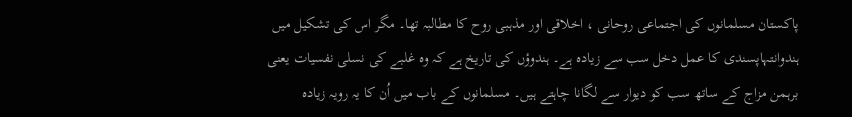پاکستان مسلمانوں کی اجتماعی روحانی ، اخلاقی اور مذہبی روح کا مطالبہ تھا۔ مگر اس کی تشکیل میں ہندوانتہاپسندی کا عمل دخل سب سے زیادہ ہے۔ ہندوؤں کی تاریخ ہے کہ وہ غلبے کی نسلی نفسیات یعنی برہمن مزاج کے ساتھ سب کو دیوار سے لگانا چاہتے ہیں۔ مسلمانوں کے باب میں اُن کا یہ رویہ زیادہ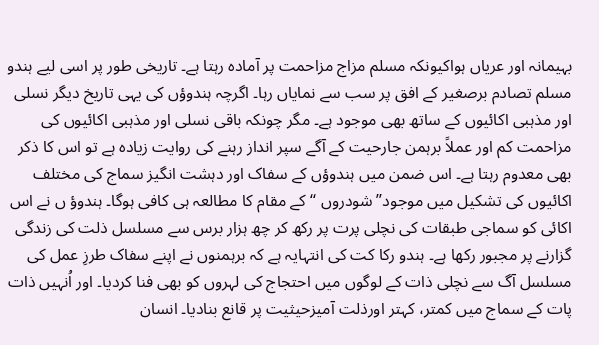بہیمانہ اور عریاں ہواکیونکہ مسلم مزاج مزاحمت پر آمادہ رہتا ہے۔ تاریخی طور پر اسی لیے ہندو مسلم تصادم برصغیر کے افق پر سب سے نمایاں رہا۔ اگرچہ ہندوؤں کی یہی تاریخ دیگر نسلی اور مذہبی اکائیوں کے ساتھ بھی موجود ہے۔ مگر چونکہ باقی نسلی اور مذہبی اکائیوں کی مزاحمت کم اور عملاً برہمن جارحیت کے آگے سپر انداز رہنے کی روایت زیادہ ہے تو اس کا ذکر بھی معدوم رہتا ہے۔ اس ضمن میں ہندوؤں کے سفاک اور دہشت انگیز سماج کی مختلف اکائیوں کی تشکیل میں موجود’’ شودروں ‘‘کے مقام کا مطالعہ ہی کافی ہوگا۔ ہندوؤ ں نے اس اکائی کو سماجی طبقات کی نچلی پرت پر رکھ کر چھ ہزار برس سے مسلسل ذلت کی زندگی گزارنے پر مجبور رکھا ہے۔ ہندو رکا کت کی انتہایہ ہے کہ برہمنوں نے اپنے سفاک طرزِ عمل کی مسلسل آگ سے نچلی ذات کے لوگوں میں احتجاج کی لہروں کو بھی فنا کردیا۔ اور اُنہیں ذات پات کے سماج میں کمتر، کہتر اورذلت آمیزحیثیت پر قانع بنادیا۔ انسان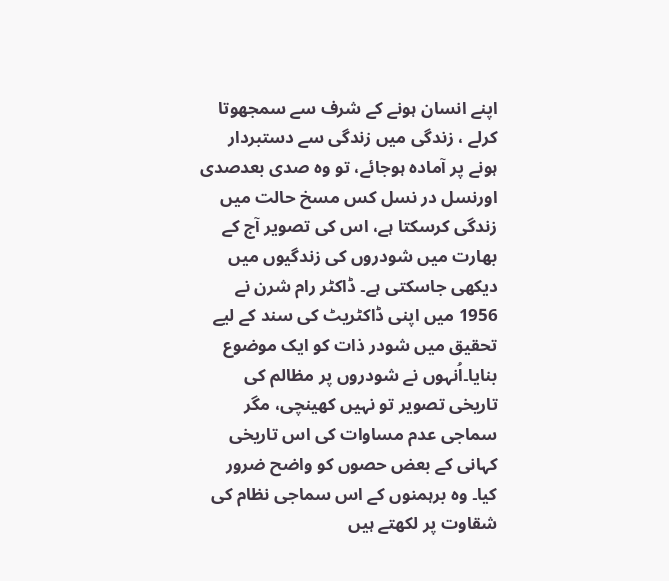اپنے انسان ہونے کے شرف سے سمجھوتا کرلے ، زندگی میں زندگی سے دستبردار ہونے پر آمادہ ہوجائے، تو وہ صدی بعدصدی اورنسل در نسل کس مسخ حالت میں زندگی کرسکتا ہے، اس کی تصویر آج کے بھارت میں شودروں کی زندگیوں میں دیکھی جاسکتی ہے۔ ڈاکٹر رام شرن نے 1956 میں اپنی ڈاکٹریٹ کی سند کے لیے تحقیق میں شودر ذات کو ایک موضوع بنایا۔اُنہوں نے شودروں پر مظالم کی تاریخی تصویر تو نہیں کھینچی، مگر سماجی عدم مساوات کی اس تاریخی کہانی کے بعض حصوں کو واضح ضرور کیا۔ وہ برہمنوں کے اس سماجی نظام کی شقاوت پر لکھتے ہیں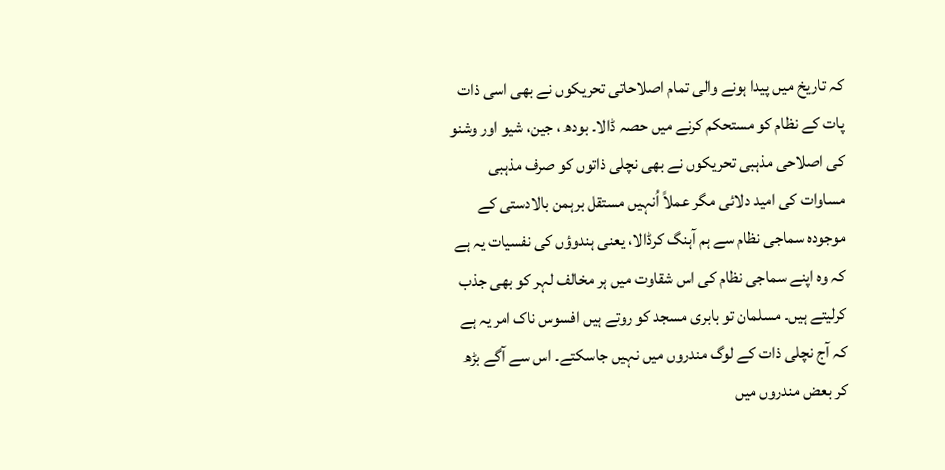کہ تاریخ میں پیدا ہونے والی تمام اصلاحاتی تحریکوں نے بھی اسی ذات پات کے نظام کو مستحکم کرنے میں حصہ ڈالا۔ بودھ ، جین، شیو اور وشنو کی اصلاحی مذہبی تحریکوں نے بھی نچلی ذاتوں کو صرف مذہبی مساوات کی امید دلائی مگر عملاً اُنہیں مستقل برہمن بالادستی کے موجودہ سماجی نظام سے ہم آہنگ کرڈالا، یعنی ہندوؤں کی نفسیات یہ ہے کہ وہ اپنے سماجی نظام کی اس شقاوت میں ہر مخالف لہر کو بھی جذب کرلیتے ہیں۔ مسلمان تو بابری مسجد کو روتے ہیں افسوس ناک امر یہ ہے کہ آج نچلی ذات کے لوگ مندروں میں نہیں جاسکتے۔ اس سے آگے بڑھ کر بعض مندروں میں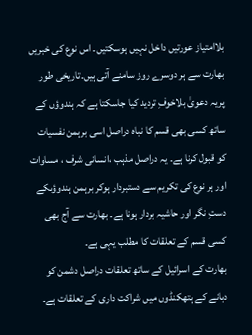بلاامتیاز عورتیں داخل نہیں ہوسکتیں۔ اس نوع کی خبریں بھارت سے ہر دوسرے روز سامنے آتی ہیں۔تاریخی طور پریہ دعویٰ بلاخوفِ تردید کیا جاسکتا ہے کہ ہندوؤں کے ساتھ کسی بھی قسم کا نباہ دراصل اسی برہمن نفسیات کو قبول کرنا ہے۔ یہ دراصل مذہب ،انسانی شرف ، مساوات اور ہر نوع کی تکریم سے دستبردار ہوکر برہمن ہندوؤںکے دستِ نگر اور حاشیہ بردار ہونا ہے۔ بھارت سے آج بھی کسی قسم کے تعلقات کا مطلب یہی ہے۔
بھارت کے اسرائیل کے ساتھ تعلقات دراصل دشمن کو دبانے کے ہتھکنڈوں میں شراکت داری کے تعلقات ہے۔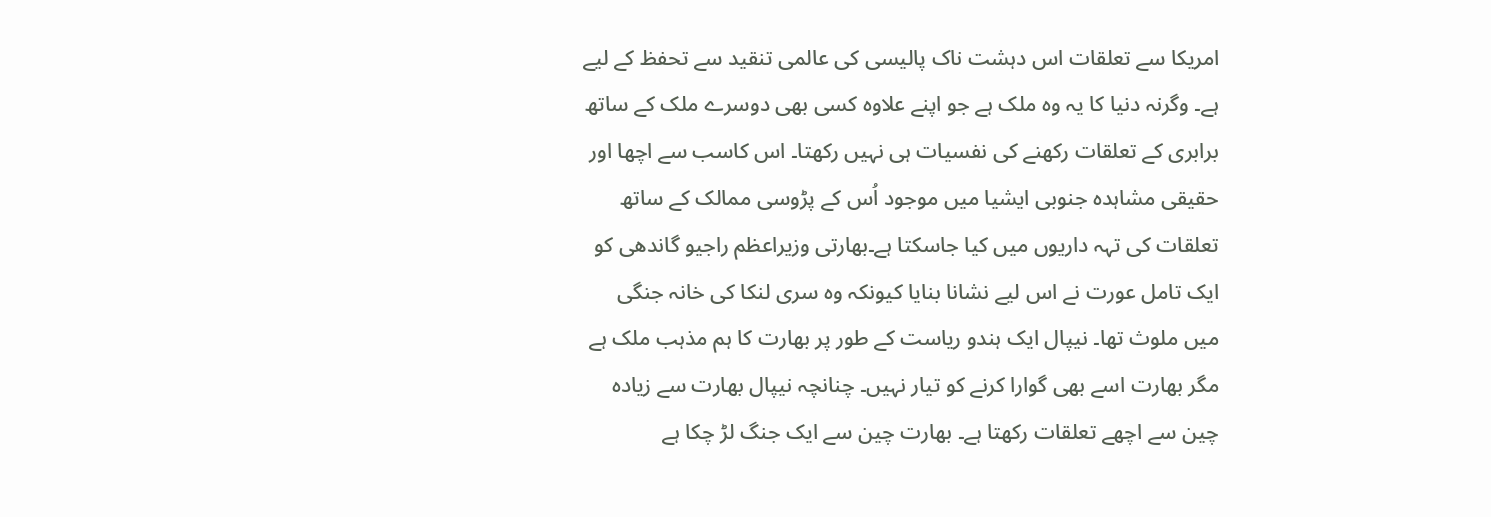امریکا سے تعلقات اس دہشت ناک پالیسی کی عالمی تنقید سے تحفظ کے لیے ہے۔ وگرنہ دنیا کا یہ وہ ملک ہے جو اپنے علاوہ کسی بھی دوسرے ملک کے ساتھ برابری کے تعلقات رکھنے کی نفسیات ہی نہیں رکھتا۔ اس کاسب سے اچھا اور حقیقی مشاہدہ جنوبی ایشیا میں موجود اُس کے پڑوسی ممالک کے ساتھ تعلقات کی تہہ داریوں میں کیا جاسکتا ہے۔بھارتی وزیراعظم راجیو گاندھی کو ایک تامل عورت نے اس لیے نشانا بنایا کیونکہ وہ سری لنکا کی خانہ جنگی میں ملوث تھا۔ نیپال ایک ہندو ریاست کے طور پر بھارت کا ہم مذہب ملک ہے مگر بھارت اسے بھی گوارا کرنے کو تیار نہیں۔ چنانچہ نیپال بھارت سے زیادہ چین سے اچھے تعلقات رکھتا ہے۔ بھارت چین سے ایک جنگ لڑ چکا ہے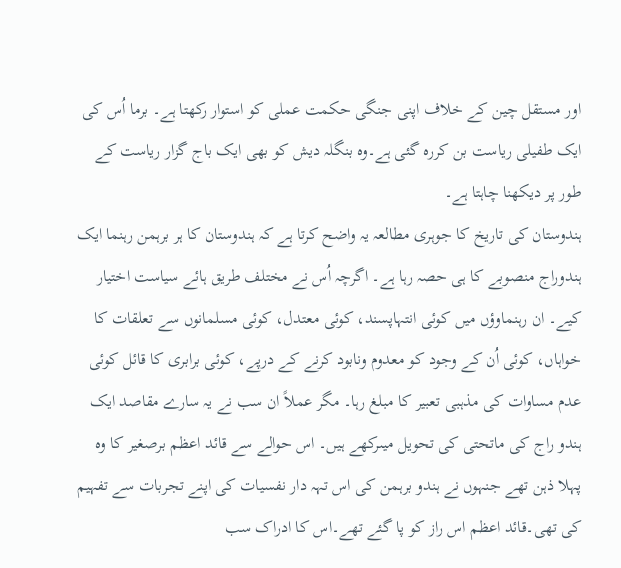اور مستقل چین کے خلاف اپنی جنگی حکمت عملی کو استوار رکھتا ہے۔ برما اُس کی ایک طفیلی ریاست بن کررہ گئی ہے۔وہ بنگلہ دیش کو بھی ایک باج گزار ریاست کے طور پر دیکھنا چاہتا ہے۔
ہندوستان کی تاریخ کا جوہری مطالعہ یہ واضح کرتا ہے کہ ہندوستان کا ہر برہمن رہنما ایک ہندوراج منصوبے کا ہی حصہ رہا ہے۔ اگرچہ اُس نے مختلف طریق ہائے سیاست اختیار کیے۔ ان رہنماوؤں میں کوئی انتہاپسند، کوئی معتدل، کوئی مسلمانوں سے تعلقات کا خواہاں، کوئی اُن کے وجود کو معدوم ونابود کرنے کے درپے، کوئی برابری کا قائل کوئی عدم مساوات کی مذہبی تعبیر کا مبلغ رہا۔ مگر عملاً ان سب نے یہ سارے مقاصد ایک ہندو راج کی ماتحتی کی تحویل میںرکھے ہیں۔ اس حوالے سے قائد اعظم برصغیر کا وہ پہلا ذہن تھے جنہوں نے ہندو برہمن کی اس تہہ دار نفسیات کی اپنے تجربات سے تفہیم کی تھی۔قائد اعظم اس راز کو پا گئے تھے۔اس کا ادراک سب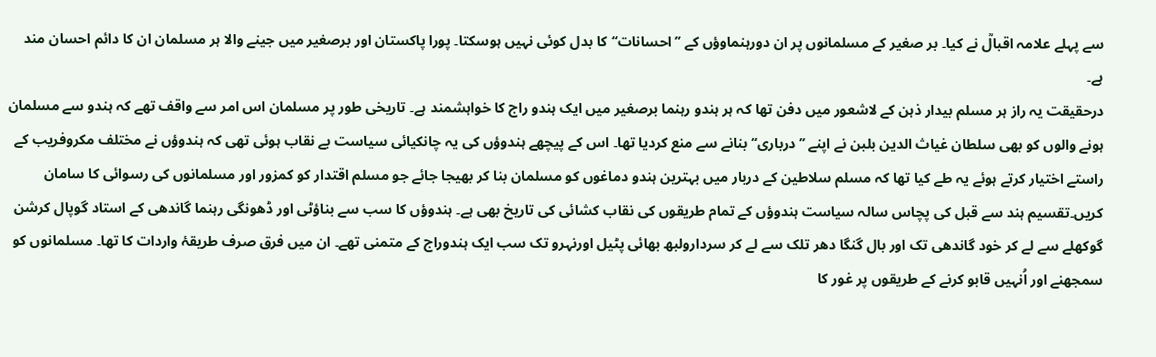سے پہلے علامہ اقبالؒ نے کیا۔ بر صغیر کے مسلمانوں پر ان دورہنماوؤں کے ’’احسانات‘‘کا بدل کوئی نہیں ہوسکتا۔ پورا پاکستان اور برصغیر میں جینے والا ہر مسلمان ان کا دائم احسان مند ہے۔
درحقیقت یہ راز ہر مسلم بیدار ذہن کے لاشعور میں دفن تھا کہ ہر ہندو رہنما برصغیر میں ایک ہندو راج کا خواہشمند ہے۔ تاریخی طور پر مسلمان اس امر سے واقف تھے کہ ہندو سے مسلمان ہونے والوں کو بھی سلطان غیاث الدین بلبن نے اپنے ’’درباری‘‘ بنانے سے منع کردیا تھا۔ اس کے پیچھے ہندوؤں کی یہ چانکیائی سیاست بے نقاب ہوئی تھی کہ ہندوؤں نے مختلف مکروفریب کے راستے اختیار کرتے ہوئے یہ طے کیا تھا کہ مسلم سلاطین کے دربار میں بہترین ہندو دماغوں کو مسلمان بنا کر بھیجا جائے جو مسلم اقتدار کو کمزور اور مسلمانوں کی رسوائی کا سامان کریں۔تقسیم ہند سے قبل کی پچاس سالہ سیاست ہندوؤں کے تمام طریقوں کی نقاب کشائی کی تاریخ بھی ہے۔ ہندوؤں کا سب سے بناؤٹی اور ڈھونگی رہنما گاندھی کے استاد گوپال کرشن گوکھلے سے لے کر خود گاندھی تک اور بال گنگا دھر تلک سے لے کر سردارولبھ بھائی پٹیل اورنہرو تک سب ایک ہندوراج کے متمنی تھے۔ ان میں فرق صرف طریقۂ واردات کا تھا۔ مسلمانوں کو سمجھنے اور اُنہیں قابو کرنے کے طریقوں پر غور کا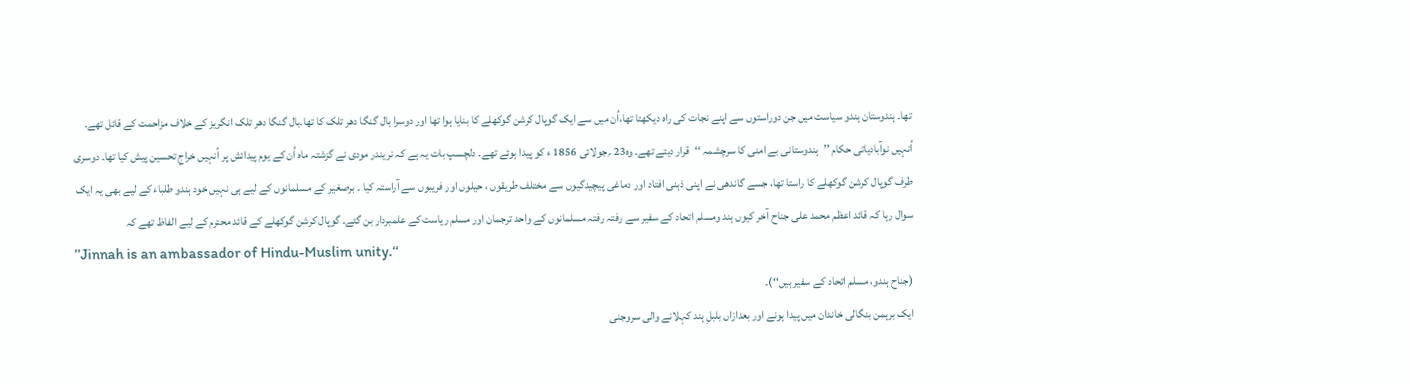تھا۔ ہندوستان ہندو سیاست میں جن دوراستوں سے اپنے نجات کی راہ دیکھتا تھا،اُن میں سے ایک گوپال کرشن گوکھلے کا بنایا ہوا تھا اور دوسرا بال گنگا دھر تلک کا تھا۔بال گنگا دھر تلک انگریز کے خلاف مزاحمت کے قائل تھے۔ اُنہیں نوآبادیاتی حکام ’’ہندوستانی بے امنی کا سرچشمہ ‘‘قرار دیتے تھے۔ وہ23 ؍جولائی 1856 ء کو پیدا ہوئے تھے۔ دلچسپ بات یہ ہے کہ نریندر مودی نے گزشتہ ماہ اُن کے یوم پیدائش پر اُنہیں خراجِ تحسین پیش کیا تھا۔ دوسری طرف گوپال کرشن گوکھلے کا راستا تھا، جسے گاندھی نے اپنی ذہنی افتاد اور دماغی پیچیدگیوں سے مختلف طریقوں ، حیلوں اور فریبوں سے آراستہ کیا ۔ برصغیر کے مسلمانوں کے لیے ہی نہیں خود ہندو طلباء کے لیے بھی یہ ایک سوال رہا کہ قائد اعظم محمد علی جناح آخر کیوں ہند ومسلم اتحاد کے سفیر سے رفتہ رفتہ مسلمانوں کے واحد ترجمان اور مسلم ریاست کے علمبردار بن گئے۔ گوپال کرشن گوکھلے کے قائد محترم کے لیے الفاظ تھے کہ
’’Jinnah is an ambassador of Hindu-Muslim unity.‘‘
(جناح ہندو، مسلم اتحاد کے سفیر ہیں‘‘)۔
ایک برہمن بنگالی خاندان میں پیدا ہونے اور بعدازاں بلبلِ ہند کہلانے والی سروجنی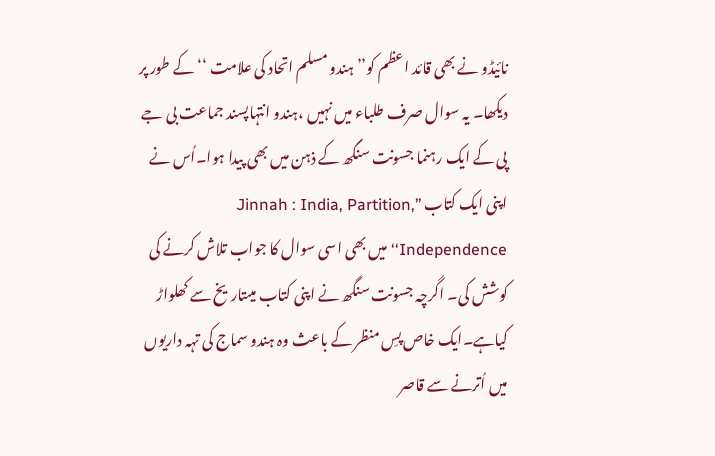نائیڈو نے بھی قائد اعظم کو’’ ہندو مسلم اتحاد کی علامت ‘‘کے طور پر دیکھا۔ یہ سوال صرف طلباء میں نہیں ،ہندو انتہاپسند جماعت بی جے پی کے ایک رہنما جسونت سنگھ کے ذہن میں بھی پیدا ہوا۔اُس نے اپنی ایک کتاب ’’Jinnah : India, Partition, Independence‘‘ میں بھی اسی سوال کا جواب تلاش کرنے کی کوشش کی۔ اگرچہ جسونت سنگھ نے اپنی کتاب میںتاریخ سے کھلواڑ کیاہے۔ایک خاص پسِ منظر کے باعث وہ ہندو سماج کی تہہ داریوں میں اُترنے سے قاصر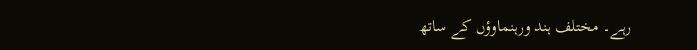رہے۔ مختلف ہند ورہنماوؤں کے ساتھ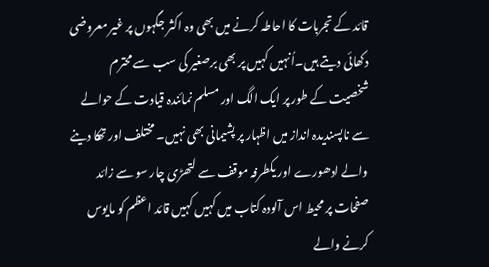قائد کے تجربات کا احاطہ کرنے میں بھی وہ اکثر جگہوں پر غیر معروضی دکھائی دیتے ہیں۔اُنہیں کہیں پر بھی برصغیر کی سب سے محترم شخصیت کے طور پر ایک الگ اور مسلم نمائندہ قیادت کے حوالے سے ناپسندیدہ انداز میں اظہار پر پشیمانی بھی نہیں۔ مختلف اور تھکا دینے والے ادھورے اور یکطرفہ موقف سے لتھڑی چار سو سے زائد صفحات پر محیط اس آلودہ کتاب میں کہیں کہیں قائد اعظم کو مایوس کرنے والے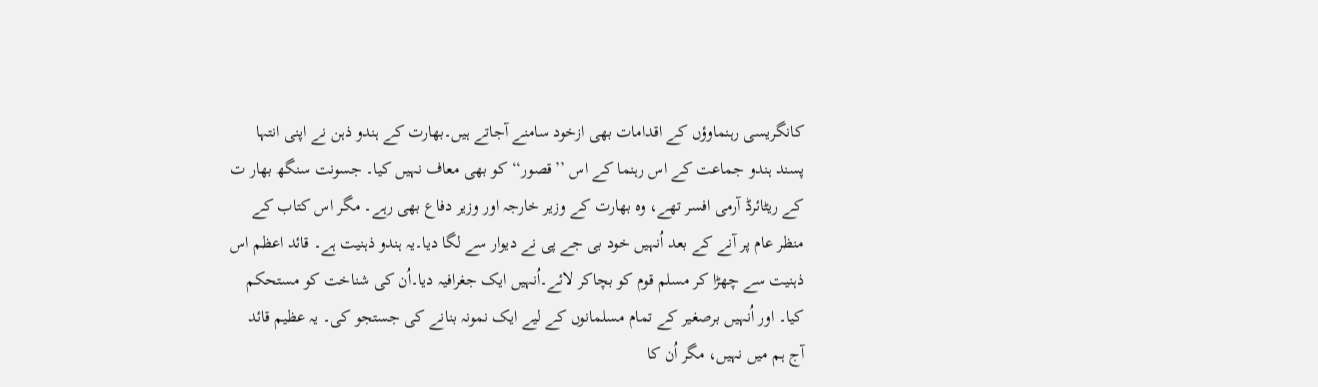کانگریسی رہنماوؤں کے اقدامات بھی ازخود سامنے آجاتے ہیں۔بھارت کے ہندو ذہن نے اپنی انتہا پسند ہندو جماعت کے اس رہنما کے اس ’’قصور‘‘ کو بھی معاف نہیں کیا۔ جسونت سنگھ بھار ت کے ریٹائرڈ آرمی افسر تھے، وہ بھارت کے وزیر خارجہ اور وزیر دفاع بھی رہے۔ مگر اس کتاب کے منظر عام پر آنے کے بعد اُنہیں خود بی جے پی نے دیوار سے لگا دیا۔یہ ہندو ذہنیت ہے۔ قائد اعظم اس ذہنیت سے چھڑا کر مسلم قوم کو بچاکر لائے۔اُنہیں ایک جغرافیہ دیا۔اُن کی شناخت کو مستحکم کیا۔ اور اُنہیں برصغیر کے تمام مسلمانوں کے لیے ایک نمونہ بنانے کی جستجو کی۔ یہ عظیم قائد آج ہم میں نہیں، مگر اُن کا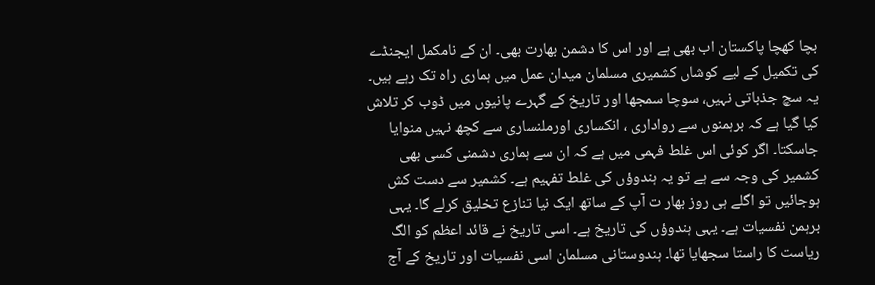بچا کھچا پاکستان اب بھی ہے اور اس کا دشمن بھارت بھی۔ ان کے نامکمل ایجنڈے کی تکمیل کے لیے کوشاں کشمیری مسلمان میدان عمل میں ہماری راہ تک رہے ہیں۔ یہ سچ جذباتی نہیں، سوچا سمجھا اور تاریخ کے گہرے پانیوں میں ڈوب کر تلاش کیا گیا ہے کہ برہمنوں سے رواداری ، انکساری اورملنساری سے کچھ نہیں منوایا جاسکتا۔ اگر کوئی اس غلط فہمی میں ہے کہ ان سے ہماری دشمنی کسی بھی کشمیر کی وجہ سے ہے تو یہ ہندوؤں کی غلط تفہیم ہے۔ کشمیر سے دست کش ہوجائیں تو اگلے ہی روز بھار ت آپ کے ساتھ ایک نیا تنازع تخلیق کرلے گا۔ یہی برہمن نفسیات ہے۔ یہی ہندوؤں کی تاریخ ہے۔ اسی تاریخ نے قائد اعظم کو الگ ریاست کا راستا سجھایا تھا۔ ہندوستانی مسلمان اسی نفسیات اور تاریخ کے آج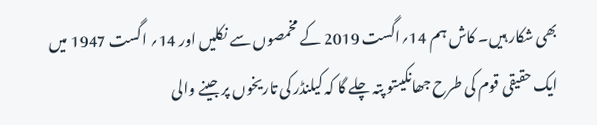بھی شکار ہیں۔ کاش ہم 14؍اگست 2019 کے مخمصوں سے نکلیں اور 14؍ اگست 1947 میں ایک حقیقی قوم کی طرح جھانکیںتو پتہ چلے گا کہ کیلنڈر کی تاریخوں پر جینے والی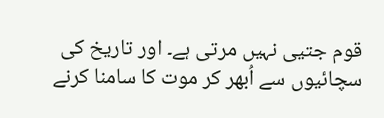قوم جتیی نہیں مرتی ہے۔ اور تاریخ کی سچائیوں سے اُبھر کر موت کا سامنا کرنے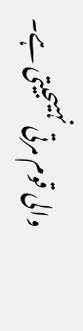والی قوم مرتی نہیںجیتی ہے۔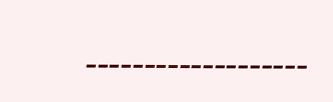۔۔۔۔۔۔۔۔۔۔۔۔۔۔۔۔۔۔۔